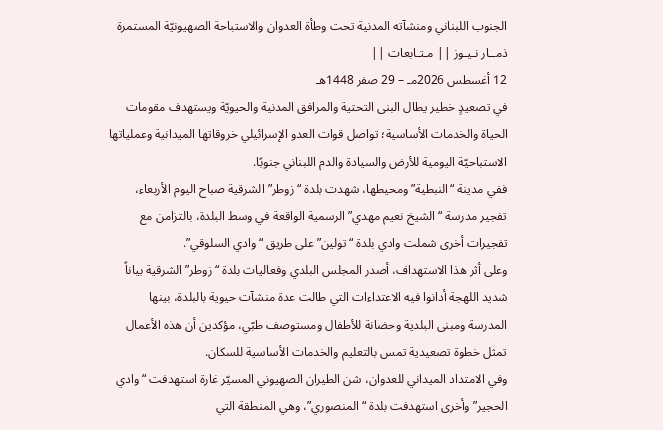الجنوب اللبناني ومنشآته المدنية تحت وطأة العدوان والاستباحة الصهيونيّة المستمرة
ذمــار نـيـوز || مـتـابعات ||
12 أغسطس 2026مـ – 29 صفر 1448هـ
في تصعيدٍ خطير يطال البنى التحتية والمرافق المدنية والحيويّة ويستهدف مقومات الحياة والخدمات الأساسية؛ تواصل قوات العدو الإسرائيلي خروقاتها الميدانية وعملياتها الاستباحيّة اليومية للأرض والسيادة والدم اللبناني جنوبًا.
ففي مدينة “النبطية” ومحيطها، شهدت بلدة “زوطر” الشرقية صباح اليوم الأربعاء، تفجير مدرسة “الشيخ نعيم مهدي” الرسمية الواقعة في وسط البلدة، بالتزامن مع تفجيرات أخرى شملت وادي بلدة “تولين” على طريق “وادي السلوقي”.
وعلى أثر هذا الاستهداف، أصدر المجلس البلدي وفعاليات بلدة “زوطر” الشرقية بياناً شديد اللهجة أدانوا فيه الاعتداءات التي طالت عدة منشآت حيوية بالبلدة، بينها المدرسة ومبنى البلدية وحضانة للأطفال ومستوصف طبّي، مؤكدين أن هذه الأعمال تمثل خطوة تصعيدية تمس بالتعليم والخدمات الأساسية للسكان.
وفي الامتداد الميداني للعدوان، شن الطيران الصهيوني المسيّر غارة استهدفت “وادي الحجير” وأخرى استهدفت بلدة “المنصوري”، وهي المنطقة التي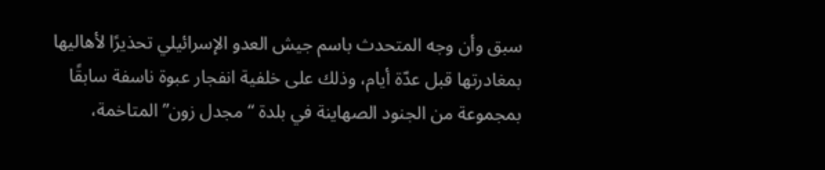سبق وأن وجه المتحدث باسم جيش العدو الإسرائيلي تحذيرًا لأهاليها بمغادرتها قبل عدّة أيام، وذلك على خلفية انفجار عبوة ناسفة سابقًا بمجموعة من الجنود الصهاينة في بلدة “مجدل زون” المتاخمة،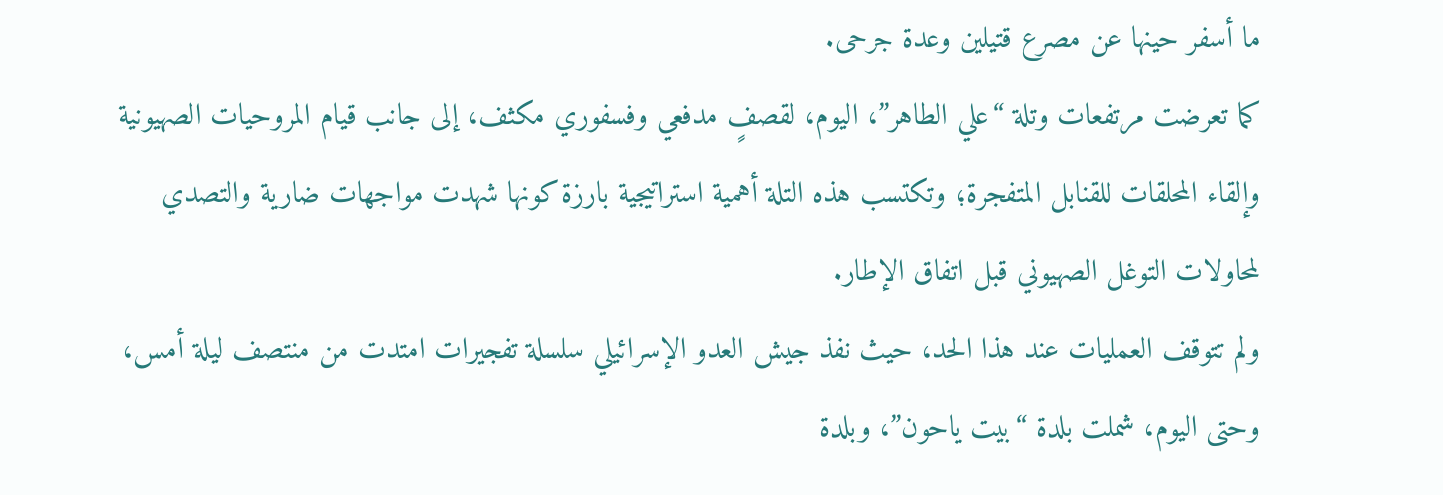ما أسفر حينها عن مصرع قتيلين وعدة جرحى.
كما تعرضت مرتفعات وتلة “علي الطاهر”، اليوم، لقصفٍ مدفعي وفسفوري مكثف، إلى جانب قيام المروحيات الصهيونية وإلقاء المحلقات للقنابل المتفجرة؛ وتكتسب هذه التلة أهمية استراتيجية بارزة كونها شهدت مواجهات ضارية والتصدي لمحاولات التوغل الصهيوني قبل اتفاق الإطار.
ولم تتوقف العمليات عند هذا الحد، حيث نفذ جيش العدو الإسرائيلي سلسلة تفجيرات امتدت من منتصف ليلة أمس، وحتى اليوم، شملت بلدة “بيت ياحون”، وبلدة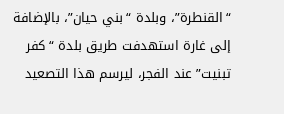“القنطرة”، وبلدة “بني حيان”، بالإضافة إلى غارة استهدفت طريق بلدة “كفر تبنيت” عند الفجر، ليرسم هذا التصعيد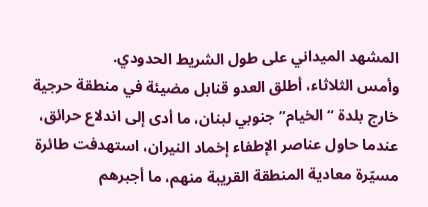المشهد الميداني على طول الشريط الحدودي.
وأمس الثلاثاء، أطلق العدو قنابل مضيئة في منطقة حرجية خارج بلدة “الخيام” جنوبي لبنان، ما أدى إلى اندلاع حرائق، عندما حاول عناصر الإطفاء إخماد النيران، استهدفت طائرة مسيّرة معادية المنطقة القريبة منهم، ما أجبرهم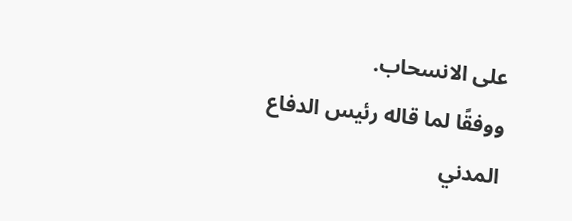على الانسحاب.
ووفقًا لما قاله رئيس الدفاع المدني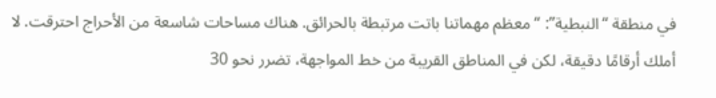في منطقة “النبطية”: “معظم مهماتنا باتت مرتبطة بالحرائق. هناك مساحات شاسعة من الأحراج احترقت. لا أملك أرقامًا دقيقة، لكن في المناطق القريبة من خط المواجهة، تضرر نحو 30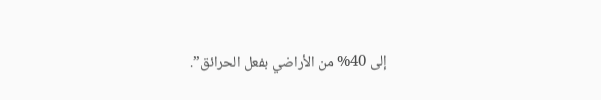إلى 40% من الأراضي بفعل الحرائق”.